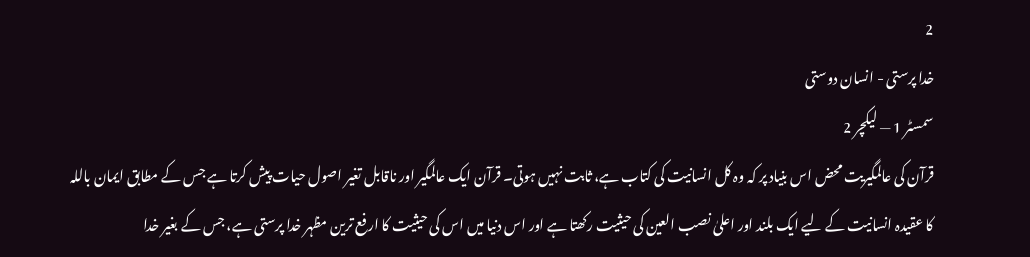2
خدا پرستی - انسان دوستی
سمسٹر 1 — لیکچر 2
قرآن کی عالمگیریت محض اس بنیاد پر کہ وہ کل انسانیت کی کتاب ہے، ثابت نہیں ہوتی۔ قرآن ایک عالمگیر اور ناقابل تغیر اصول حیات پیش کرتا ہے جس کے مطابق ایمان باللہ کا عقیدہ انسانیت کے لیے ایک بلند اور اعلیٰ نصب العین کی حیثیت رکھتا ہے اور اس دنیا میں اس کی حیثیت کا ارفع ترین مظہر خدا پرستی ہے، جس کے بغیر خدا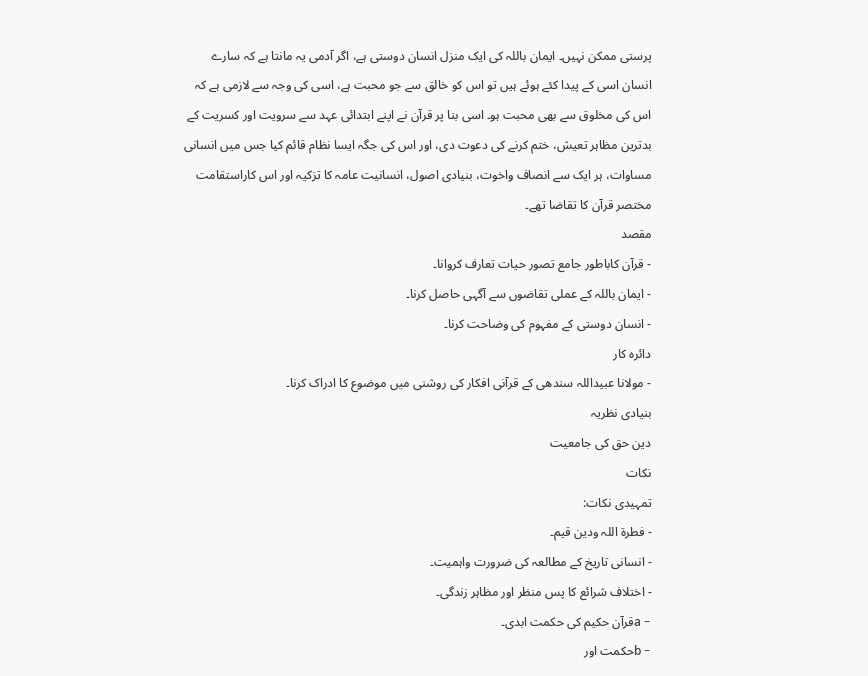پرستی ممکن نہیں۔ ایمان باللہ کی ایک منزل انسان دوستی ہے، اگر آدمی یہ مانتا ہے کہ سارے انسان اسی کے پیدا کئے ہوئے ہیں تو اس کو خالق سے جو محبت ہے، اسی کی وجہ سے لازمی ہے کہ اس کی مخلوق سے بھی محبت ہو۔ اسی بنا پر قرآن نے اپنے ابتدائی عہد سے سرویت اور کسریت کے بدترین مظاہر تعیش، ختم کرنے کی دعوت دی، اور اس کی جگہ ایسا نظام قائم کیا جس میں انسانی مساوات، ہر ایک سے انصاف واخوت، بنیادی اصول، انسانیت عامہ کا تزکیہ اور اس کاراستقامت مختصر قرآن کا تقاضا تھے۔
مقصد
- قرآن کاباطور جامع تصور حیات تعارف کروانا۔
- ایمان باللہ کے عملی تقاضوں سے آگہی حاصل کرنا۔
- انسان دوستی کے مفہوم کی وضاحت کرنا۔
دائرہ کار
- مولانا عبیداللہ سندھی کے قرآنی افکار کی روشنی میں موضوع کا ادراک کرنا۔
بنیادی نظریہ
دین حق کی جامعیت
نکات
تمہیدی نکات:
- فطرۃ اللہ ودین قیم۔
- انسانی تاریخ کے مطالعہ کی ضرورت واہمیت۔
- اختلاف شرائع کا پس منظر اور مظاہر زندگی۔
- aقرآن حکیم کی حکمت ابدی۔
- bحکمت اور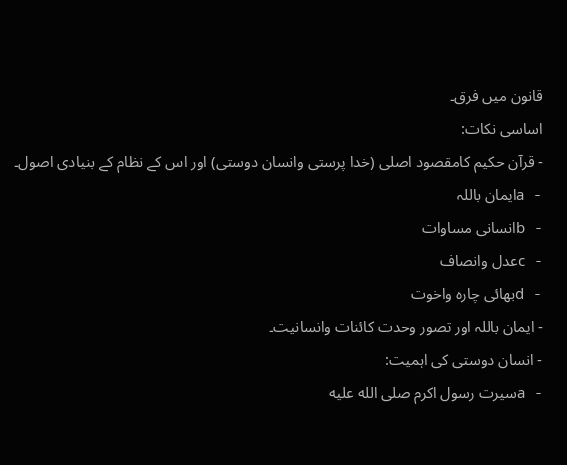قانون میں فرق۔
اساسی نکات:
- قرآن حکیم کامقصود اصلی (خدا پرستی وانسان دوستی) اور اس کے نظام کے بنیادی اصول۔
- aایمان باللہ
- bانسانی مساوات
- cعدل وانصاف
- dبھائی چارہ واخوت
- ایمان باللہ اور تصور وحدت کائنات وانسانیت۔
- انسان دوستی کی اہمیت:
- aسیرت رسول اکرم صلى الله عليه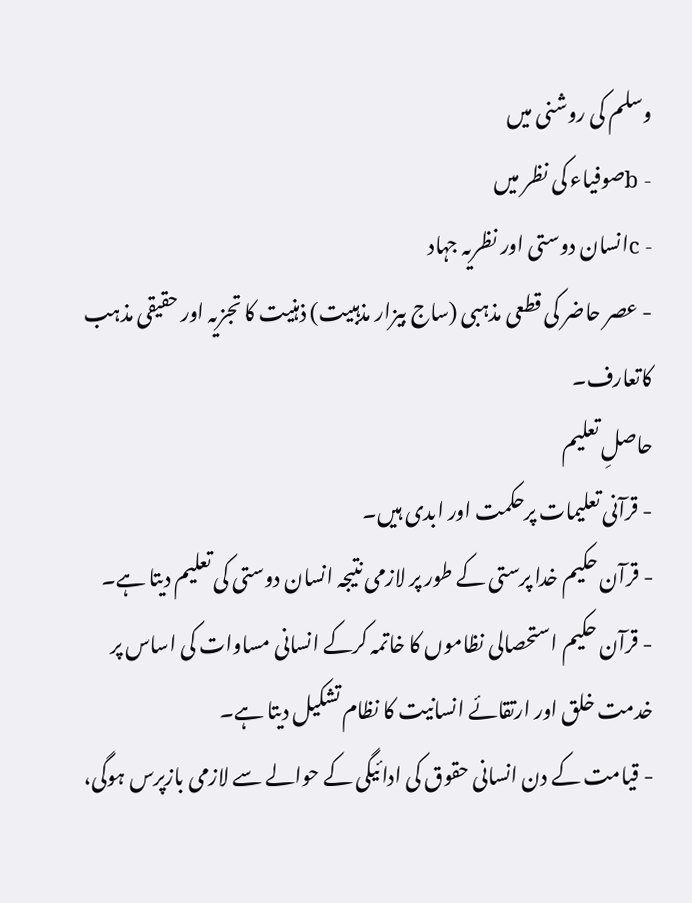وسلم کی روشنی میں
- bصوفیاء کی نظر میں
- cانسان دوستی اور نظریہ جہاد
- عصر حاضر کی قطعی مذہبی (ساج بیزار مذہبیت) ذہنیت کا تجزیہ اور حقیقی مذہب کاتعارف۔
حاصلِ تعلیم
- قرآنی تعلیمات پرحکمت اور ابدی ہیں۔
- قرآن حکیم خدا پرستی کے طور پر لازمی نتیجہ انسان دوستی کی تعلیم دیتا ہے۔
- قرآن حکیم استحصالی نظاموں کا خاتمہ کرکے انسانی مساوات کی اساس پر خدمت خلق اور ارتقائے انسانیت کا نظام تشکیل دیتا ہے۔
- قیامت کے دن انسانی حقوق کی ادائیگی کے حوالے سے لازمی بازپرس ہوگی،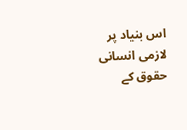اس بنیاد پر لازمی انسانی حقوق کے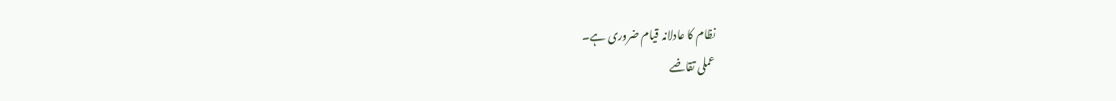نظام کا عادلانہ قیام ضروری ہے۔
عملی تقاضے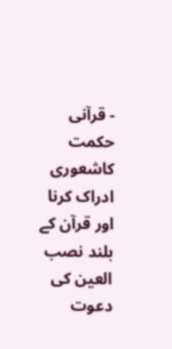- قرآنی حکمت کاشعوری ادراک کرنا اور قرآن کے بلند نصب العین کی دعوت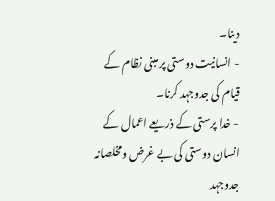دینا۔
- انسانیت دوستی پر مبنی نظام کے قیام کی جدوجہد کرنا۔
- خدا پرستی کے ذریعے اعمال کے انسان دوستی کی بے غرض ومخلصانہ جدوجہد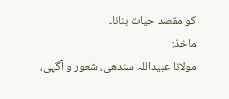کو مقصد حیات بنانا۔
ماخذ:
مولانا عبیداللہ سندھی، شعور و آگہی،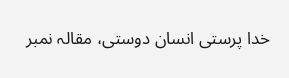خدا پرستی انسان دوستی، مقالہ نمبر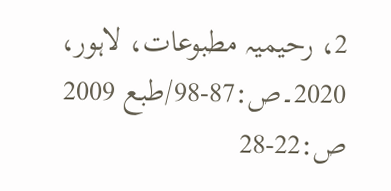2، رحیمیہ مطبوعات، لاہور، 2020۔ص:87-98/طبع 2009 ص:22-28